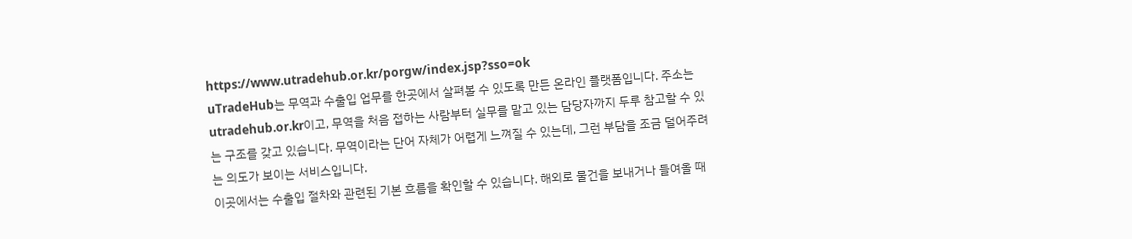https://www.utradehub.or.kr/porgw/index.jsp?sso=ok
uTradeHub는 무역과 수출입 업무를 한곳에서 살펴볼 수 있도록 만든 온라인 플랫폼입니다. 주소는 utradehub.or.kr이고, 무역을 처음 접하는 사람부터 실무를 맡고 있는 담당자까지 두루 참고할 수 있는 구조를 갖고 있습니다. 무역이라는 단어 자체가 어렵게 느껴질 수 있는데, 그런 부담을 조금 덜어주려는 의도가 보이는 서비스입니다.
이곳에서는 수출입 절차와 관련된 기본 흐름을 확인할 수 있습니다. 해외로 물건을 보내거나 들여올 때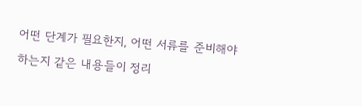어떤 단계가 필요한지, 어떤 서류를 준비해야 하는지 같은 내용들이 정리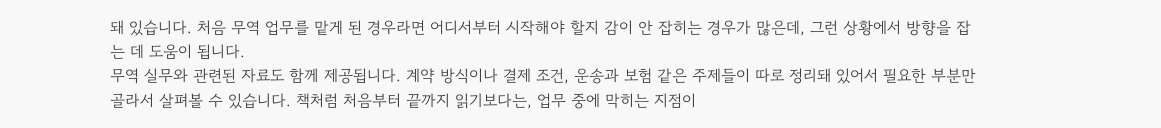돼 있습니다. 처음 무역 업무를 맡게 된 경우라면 어디서부터 시작해야 할지 감이 안 잡히는 경우가 많은데, 그런 상황에서 방향을 잡는 데 도움이 됩니다.
무역 실무와 관련된 자료도 함께 제공됩니다. 계약 방식이나 결제 조건, 운송과 보험 같은 주제들이 따로 정리돼 있어서 필요한 부분만 골라서 살펴볼 수 있습니다. 책처럼 처음부터 끝까지 읽기보다는, 업무 중에 막히는 지점이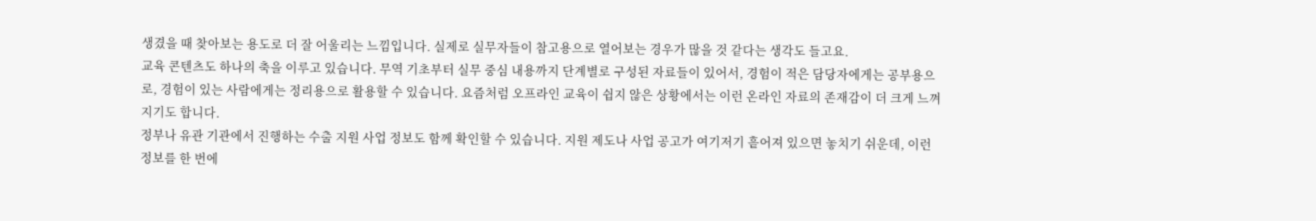생겼을 때 찾아보는 용도로 더 잘 어울리는 느낌입니다. 실제로 실무자들이 참고용으로 열어보는 경우가 많을 것 같다는 생각도 들고요.
교육 콘텐츠도 하나의 축을 이루고 있습니다. 무역 기초부터 실무 중심 내용까지 단계별로 구성된 자료들이 있어서, 경험이 적은 담당자에게는 공부용으로, 경험이 있는 사람에게는 정리용으로 활용할 수 있습니다. 요즘처럼 오프라인 교육이 쉽지 않은 상황에서는 이런 온라인 자료의 존재감이 더 크게 느껴지기도 합니다.
정부나 유관 기관에서 진행하는 수출 지원 사업 정보도 함께 확인할 수 있습니다. 지원 제도나 사업 공고가 여기저기 흩어져 있으면 놓치기 쉬운데, 이런 정보를 한 번에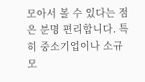모아서 볼 수 있다는 점은 분명 편리합니다. 특히 중소기업이나 소규모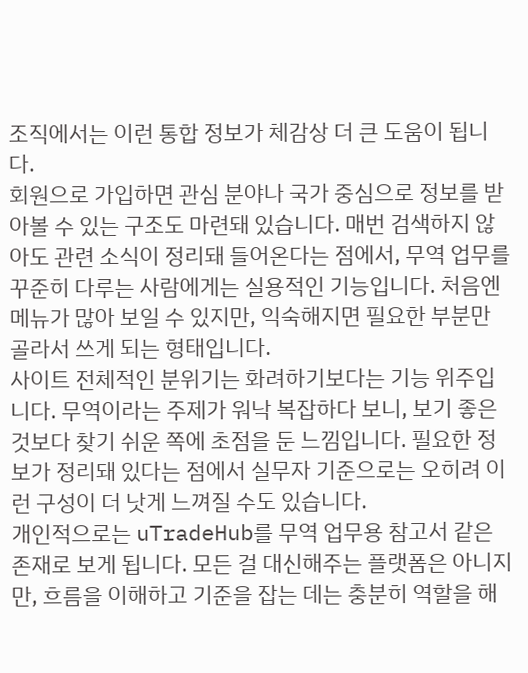조직에서는 이런 통합 정보가 체감상 더 큰 도움이 됩니다.
회원으로 가입하면 관심 분야나 국가 중심으로 정보를 받아볼 수 있는 구조도 마련돼 있습니다. 매번 검색하지 않아도 관련 소식이 정리돼 들어온다는 점에서, 무역 업무를 꾸준히 다루는 사람에게는 실용적인 기능입니다. 처음엔 메뉴가 많아 보일 수 있지만, 익숙해지면 필요한 부분만 골라서 쓰게 되는 형태입니다.
사이트 전체적인 분위기는 화려하기보다는 기능 위주입니다. 무역이라는 주제가 워낙 복잡하다 보니, 보기 좋은 것보다 찾기 쉬운 쪽에 초점을 둔 느낌입니다. 필요한 정보가 정리돼 있다는 점에서 실무자 기준으로는 오히려 이런 구성이 더 낫게 느껴질 수도 있습니다.
개인적으로는 uTradeHub를 무역 업무용 참고서 같은 존재로 보게 됩니다. 모든 걸 대신해주는 플랫폼은 아니지만, 흐름을 이해하고 기준을 잡는 데는 충분히 역할을 해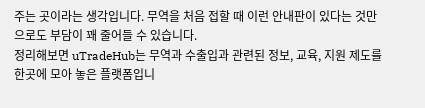주는 곳이라는 생각입니다. 무역을 처음 접할 때 이런 안내판이 있다는 것만으로도 부담이 꽤 줄어들 수 있습니다.
정리해보면 uTradeHub는 무역과 수출입과 관련된 정보, 교육, 지원 제도를 한곳에 모아 놓은 플랫폼입니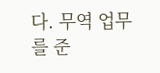다. 무역 업무를 준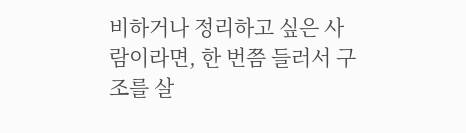비하거나 정리하고 싶은 사람이라면, 한 번쯤 들러서 구조를 살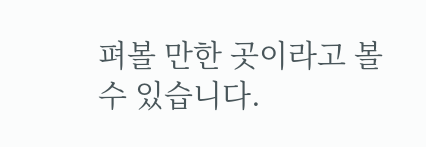펴볼 만한 곳이라고 볼 수 있습니다.